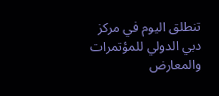تنطلق اليوم في مركز دبي الدولي للمؤتمرات والمعارض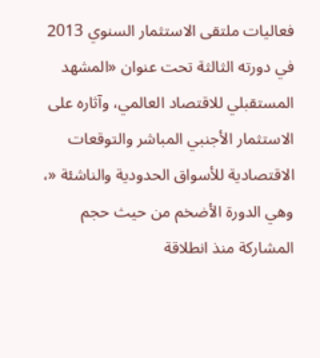فعاليات ملتقى الاستثمار السنوي 2013 في دورته الثالثة تحت عنوان «المشهد المستقبلي للاقتصاد العالمي، وآثاره على الاستثمار الأجنبي المباشر والتوقعات الاقتصادية للأسواق الحدودية والناشئة «، وهي الدورة الأضخم من حيث حجم المشاركة منذ انطلاقة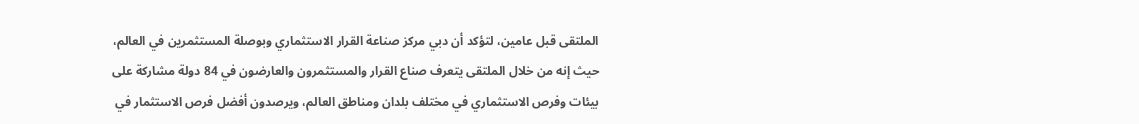الملتقى قبل عامين، لتؤكد أن دبي مركز صناعة القرار الاستثماري وبوصلة المستثمرين في العالم، حيث إنه من خلال الملتقى يتعرف صناع القرار والمستثمرون والعارضون في 84 دولة مشاركة على بيئات وفرص الاستثماري في مختلف بلدان ومناطق العالم، ويرصدون أفضل فرص الاستثمار في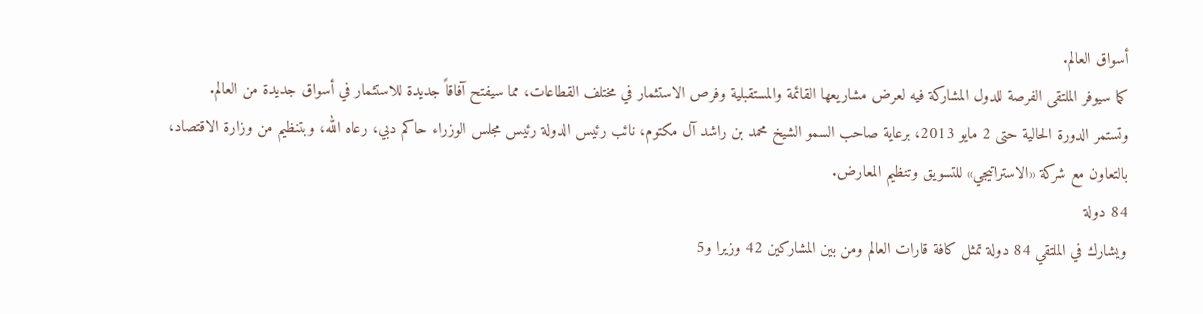أسواق العالم.
كما سيوفر الملتقى الفرصة للدول المشاركة فيه لعرض مشاريعها القائمة والمستقبلية وفرص الاستثمار في مختلف القطاعات، مما سيفتح آفاقاً جديدة للاستثمار في أسواق جديدة من العالم.
وتستمر الدورة الحالية حتى 2 مايو 2013، برعاية صاحب السمو الشيخ محمد بن راشد آل مكتوم، نائب رئيس الدولة رئيس مجلس الوزراء حاكم دبي، رعاه الله، وبتنظيم من وزارة الاقتصاد، بالتعاون مع شركة «الاستراتيجي» للتسويق وتنظيم المعارض.
84 دولة
ويشارك في الملتقي 84 دولة تمثل كافة قارات العالم ومن بين المشاركين 42 وزيرا و5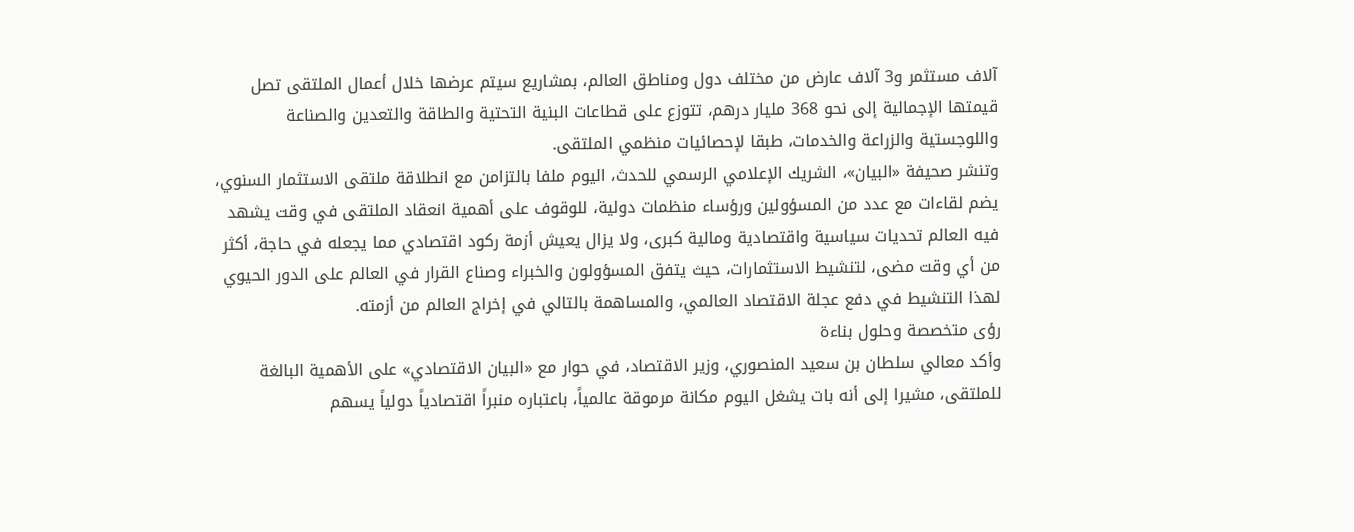آلاف مستثمر و3 آلاف عارض من مختلف دول ومناطق العالم، بمشاريع سيتم عرضها خلال أعمال الملتقى تصل قيمتها الإجمالية إلى نحو 368 مليار درهم، تتوزع على قطاعات البنية التحتية والطاقة والتعدين والصناعة واللوجستية والزراعة والخدمات، طبقا لإحصائيات منظمي الملتقى.
وتنشر صحيفة «البيان»، الشريك الإعلامي الرسمي للحدث، اليوم ملفا بالتزامن مع انطلاقة ملتقى الاستثمار السنوي، يضم لقاءات مع عدد من المسؤولين ورؤساء منظمات دولية، للوقوف على أهمية انعقاد الملتقى في وقت يشهد فيه العالم تحديات سياسية واقتصادية ومالية كبرى، ولا يزال يعيش أزمة ركود اقتصادي مما يجعله في حاجة، أكثر من أي وقت مضى، لتنشيط الاستثمارات، حيث يتفق المسؤولون والخبراء وصناع القرار في العالم على الدور الحيوي لهذا التنشيط في دفع عجلة الاقتصاد العالمي، والمساهمة بالتالي في إخراج العالم من أزمته.
رؤى متخصصة وحلول بناءة
وأكد معالي سلطان بن سعيد المنصوري، وزير الاقتصاد، في حوار مع «البيان الاقتصادي» على الأهمية البالغة للملتقى، مشيرا إلى أنه بات يشغل اليوم مكانة مرموقة عالمياً، باعتباره منبراً اقتصادياً دولياً يسهم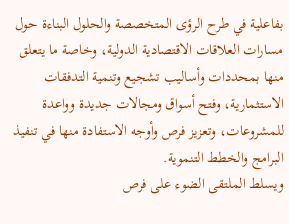بفاعلية في طرح الرؤى المتخصصة والحلول البناءة حول مسارات العلاقات الاقتصادية الدولية، وخاصة ما يتعلق منها بمحددات وأساليب تشجيع وتنمية التدفقات الاستثمارية، وفتح أسواق ومجالات جديدة وواعدة للمشروعات، وتعزيز فرص وأوجه الاستفادة منها في تنفيذ البرامج والخطط التنموية.
ويسلط الملتقى الضوء على فرص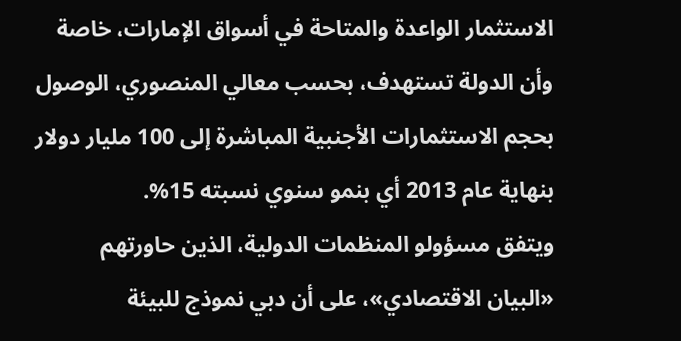الاستثمار الواعدة والمتاحة في أسواق الإمارات، خاصة وأن الدولة تستهدف، بحسب معالي المنصوري، الوصول بحجم الاستثمارات الأجنبية المباشرة إلى 100 مليار دولار بنهاية عام 2013 أي بنمو سنوي نسبته 15%.
ويتفق مسؤولو المنظمات الدولية، الذين حاورتهم «البيان الاقتصادي»، على أن دبي نموذج للبيئة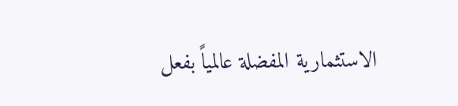الاستثمارية المفضلة عالمياً بفعل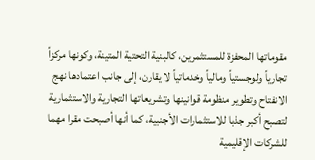مقوماتها المحفزة للمستثمرين، كالبنية التحتية المتينة، وكونها مركزاً تجارياً ولوجستياً ومالياً وخدماتياً لا يقارن، إلى جانب اعتمادها نهج الانفتاح وتطوير منظومة قوانينها وتشريعاتها التجارية والاستثمارية لتصبح أكبر جذبا للاستثمارات الأجنبية، كما أنها أصبحت مقرا مهما للشركات الإقليمية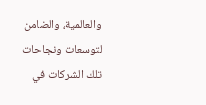والعالمية، والضامن لتوسعات ونجاحات تلك الشركات في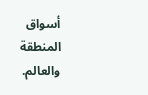أسواق المنطقة والعالم.